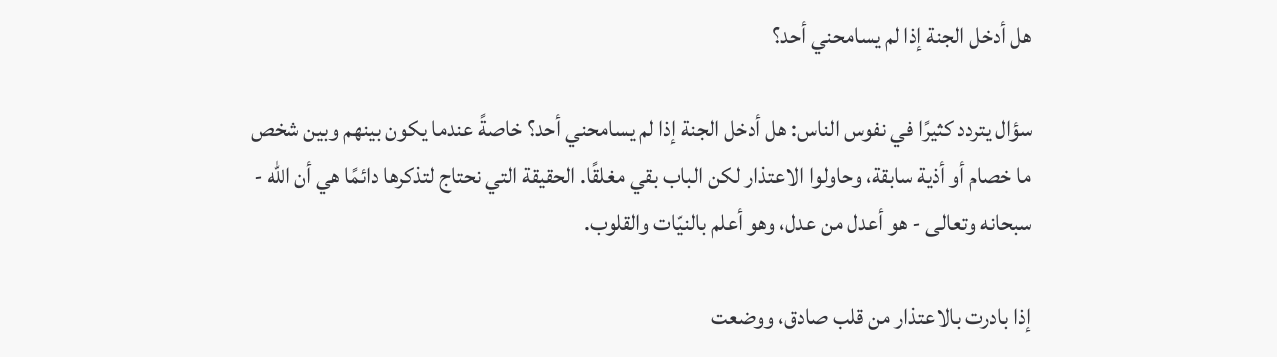هل أدخل الجنة إذا لم يسامحني أحد؟

سؤال يتردد كثيرًا في نفوس الناس: هل أدخل الجنة إذا لم يسامحني أحد؟ خاصةً عندما يكون بينهم وبين شخص ما خصام أو أذية سابقة، وحاولوا الاعتذار لكن الباب بقي مغلقًا. الحقيقة التي نحتاج لتذكرها دائمًا هي أن الله - سبحانه وتعالى - هو أعدل من عدل، وهو أعلم بالنيّات والقلوب.

إذا بادرت بالاعتذار من قلب صادق، ووضعت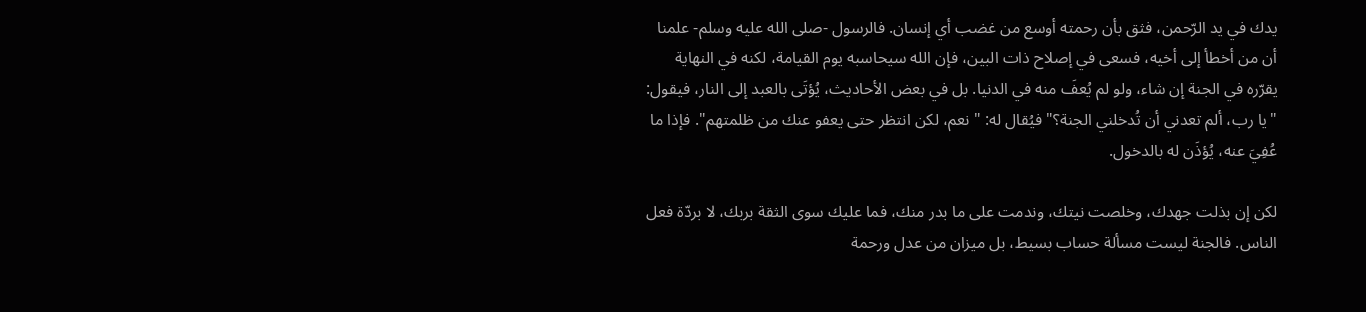يدك في يد الرّحمن، فثق بأن رحمته أوسع من غضب أي إنسان. فالرسول -صلى الله عليه وسلم- علمنا أن من أخطأ إلى أخيه، فسعى في إصلاح ذات البين، فإن الله سيحاسبه يوم القيامة، لكنه في النهاية يقرّره في الجنة إن شاء، ولو لم يُعفَ منه في الدنيا. بل في بعض الأحاديث، يُؤتَى بالعبد إلى النار، فيقول: "يا رب، ألم تعدني أن تُدخلني الجنة؟" فيُقال له: "نعم، لكن انتظر حتى يعفو عنك من ظلمتهم". فإذا ما عُفِيَ عنه، يُؤذَن له بالدخول.

لكن إن بذلت جهدك، وخلصت نيتك، وندمت على ما بدر منك، فما عليك سوى الثقة بربك، لا بردّة فعل الناس. فالجنة ليست مسألة حساب بسيط، بل ميزان من عدل ورحمة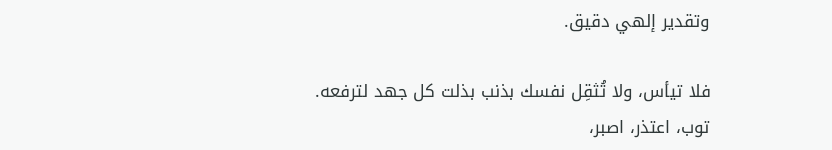وتقدير إلهي دقيق.

فلا تيأس، ولا تُثقِل نفسك بذنب بذلت كل جهد لترفعه. توب، اعتذر، اصبر،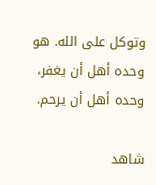وتوكل على الله. هو وحده أهل أن يغفر، وحده أهل أن يرحم.

شاهد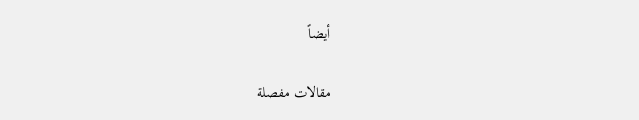أيضاً

مقالات مفصلة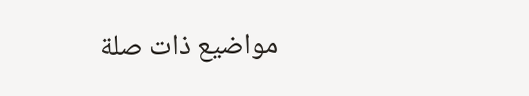مواضيع ذات صلة